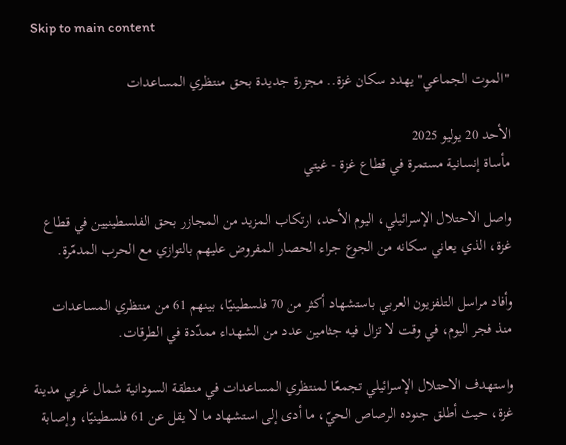Skip to main content

"الموت الجماعي" يهدد سكان غزة.. مجزرة جديدة بحق منتظري المساعدات

الأحد 20 يوليو 2025
مأساة إنسانية مستمرة في قطاع غزة - غيتي

واصل الاحتلال الإسرائيلي، اليوم الأحد، ارتكاب المزيد من المجازر بحق الفلسطينيين في قطاع غزة، الذي يعاني سكانه من الجوع جراء الحصار المفروض عليهم بالتوازي مع الحرب المدمّرة.

وأفاد مراسل التلفزيون العربي باستشهاد أكثر من 70 فلسطينيًا، بينهم 61 من منتظري المساعدات منذ فجر اليوم، في وقت لا تزال فيه جثامين عدد من الشهداء ممدّدة في الطرقات.

واستهدف الاحتلال الإسرائيلي تجمعًا لمنتظري المساعدات في منطقة السودانية شمال غربي مدينة غزة، حيث أطلق جنوده الرصاص الحيّ، ما أدى إلى استشهاد ما لا يقل عن 61 فلسطينيًا، وإصابة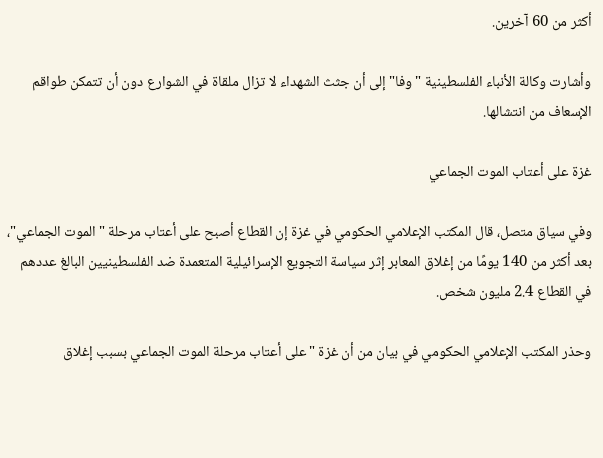أكثر من 60 آخرين.

وأشارت وكالة الأنباء الفلسطينية "وفا" إلى أن جثث الشهداء لا تزال ملقاة في الشوارع دون أن تتمكن طواقم الإسعاف من انتشالها.

غزة على أعتاب الموت الجماعي

وفي سياق متصل، قال المكتب الإعلامي الحكومي في غزة إن القطاع أصبح على أعتاب مرحلة "الموت الجماعي"، بعد أكثر من 140 يومًا من إغلاق المعابر إثر سياسة التجويع الإسرائيلية المتعمدة ضد الفلسطينيين البالغ عددهم في القطاع 2.4 مليون شخص.

وحذر المكتب الإعلامي الحكومي في بيان من أن غزة "على أعتاب مرحلة الموت الجماعي بسبب إغلاق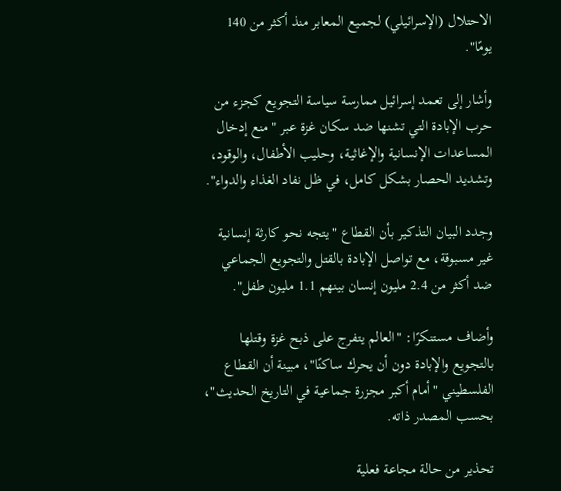الاحتلال (الإسرائيلي) لجميع المعابر منذ أكثر من 140 يومًا".

وأشار إلى تعمد إسرائيل ممارسة سياسة التجويع كجزء من حرب الإبادة التي تشنها ضد سكان غزة عبر "منع إدخال المساعدات الإنسانية والإغاثية، وحليب الأطفال، والوقود، وتشديد الحصار بشكل كامل، في ظل نفاد الغذاء والدواء".

وجدد البيان التذكير بأن القطاع "يتجه نحو كارثة إنسانية غير مسبوقة، مع تواصل الإبادة بالقتل والتجويع الجماعي ضد أكثر من 2.4 مليون إنسان بينهم 1.1 مليون طفل".

وأضاف مستنكرًا: "العالم يتفرج على ذبح غزة وقتلها بالتجويع والإبادة دون أن يحرك ساكنًا"، مبينة أن القطاع الفلسطيني "أمام أكبر مجزرة جماعية في التاريخ الحديث"، بحسب المصدر ذاته.

تحذير من حالة مجاعة فعلية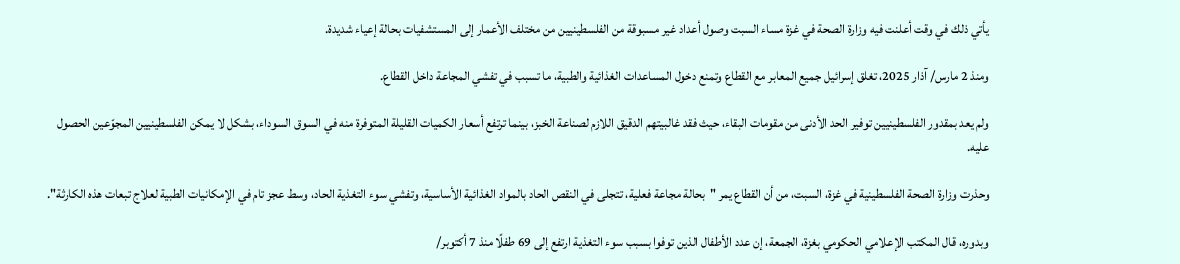يأتي ذلك في وقت أعلنت فيه وزارة الصحة في غزة مساء السبت وصول أعداد غير مسبوقة من الفلسطينيين من مختلف الأعمار إلى المستشفيات بحالة إعياء شديدة.

ومنذ 2 مارس/ آذار 2025، تغلق إسرائيل جميع المعابر مع القطاع وتمنع دخول المساعدات الغذائية والطبية، ما تسبب في تفشي المجاعة داخل القطاع.

ولم يعد بمقدور الفلسطينيين توفير الحد الأدنى من مقومات البقاء، حيث فقد غالبيتهم الدقيق اللازم لصناعة الخبز، بينما ترتفع أسعار الكميات القليلة المتوفرة منه في السوق السوداء، بشكل لا يمكن الفلسطينيين المجوّعين الحصول عليه.

وحذرت وزارة الصحة الفلسطينية في غزة، السبت، من أن القطاع يمر "بحالة مجاعة فعلية، تتجلى في النقص الحاد بالمواد الغذائية الأساسية، وتفشي سوء التغذية الحاد، وسط عجز تام في الإمكانيات الطبية لعلاج تبعات هذه الكارثة".

وبدوره، قال المكتب الإعلامي الحكومي بغزة، الجمعة، إن عدد الأطفال الذين توفوا بسبب سوء التغذية ارتفع إلى 69 طفلًا منذ 7 أكتوبر/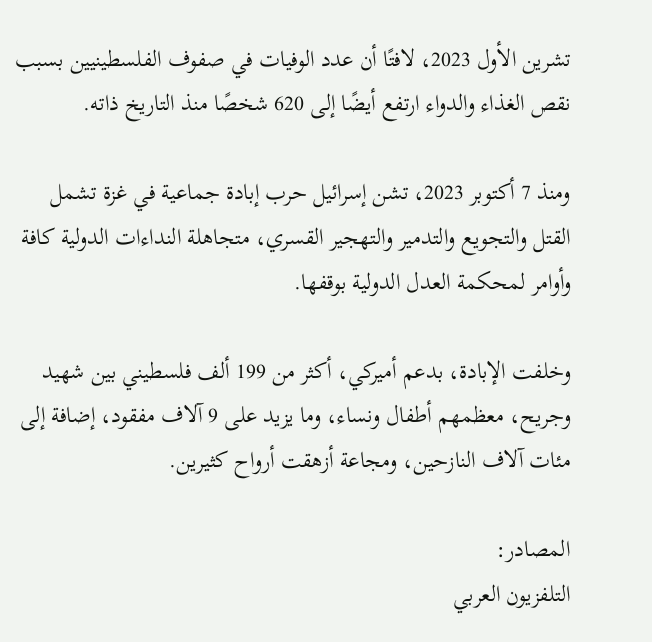تشرين الأول 2023، لافتًا أن عدد الوفيات في صفوف الفلسطينيين بسبب نقص الغذاء والدواء ارتفع أيضًا إلى 620 شخصًا منذ التاريخ ذاته.

ومنذ 7 أكتوبر 2023، تشن إسرائيل حرب إبادة جماعية في غزة تشمل القتل والتجويع والتدمير والتهجير القسري، متجاهلة النداءات الدولية كافة وأوامر لمحكمة العدل الدولية بوقفها.

وخلفت الإبادة، بدعم أميركي، أكثر من 199 ألف فلسطيني بين شهيد وجريح، معظمهم أطفال ونساء، وما يزيد على 9 آلاف مفقود، إضافة إلى مئات آلاف النازحين، ومجاعة أزهقت أرواح كثيرين.

المصادر:
التلفزيون العربي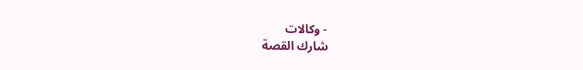- وكالات
شارك القصة